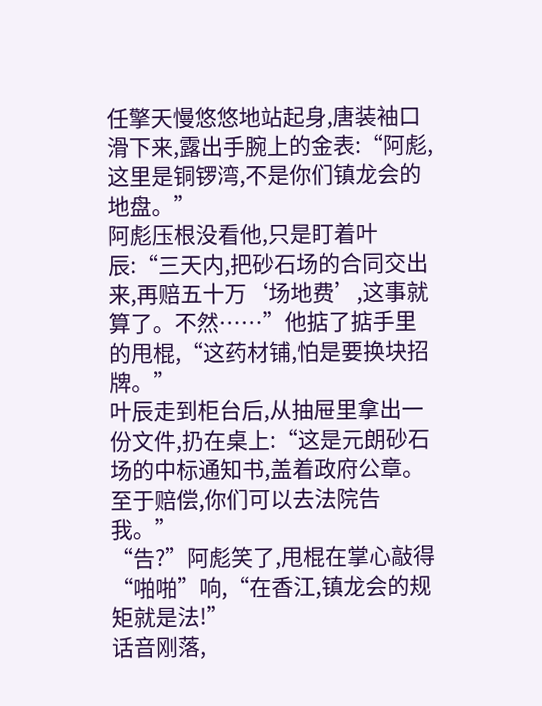任擎天慢悠悠地站起身,唐装袖口滑下来,露出手腕上的金表:“阿彪,这里是铜锣湾,不是你们镇龙会的地盘。”
阿彪压根没看他,只是盯着叶辰:“三天内,把砂石场的合同交出来,再赔五十万‘场地费’,这事就算了。不然……”他掂了掂手里的甩棍,“这药材铺,怕是要换块招牌。”
叶辰走到柜台后,从抽屉里拿出一份文件,扔在桌上:“这是元朗砂石场的中标通知书,盖着政府公章。至于赔偿,你们可以去法院告我。”
“告?”阿彪笑了,甩棍在掌心敲得“啪啪”响,“在香江,镇龙会的规矩就是法!”
话音刚落,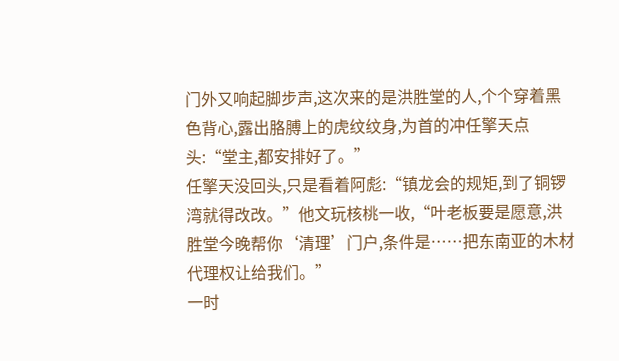门外又响起脚步声,这次来的是洪胜堂的人,个个穿着黑色背心,露出胳膊上的虎纹纹身,为首的冲任擎天点头:“堂主,都安排好了。”
任擎天没回头,只是看着阿彪:“镇龙会的规矩,到了铜锣湾就得改改。”他文玩核桃一收,“叶老板要是愿意,洪胜堂今晚帮你‘清理’门户,条件是……把东南亚的木材代理权让给我们。”
一时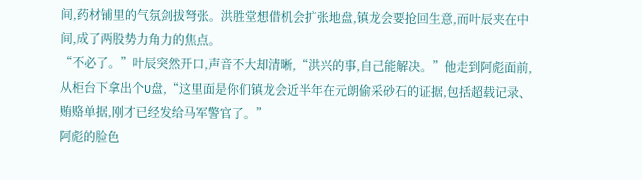间,药材铺里的气氛剑拔弩张。洪胜堂想借机会扩张地盘,镇龙会要抢回生意,而叶辰夹在中间,成了两股势力角力的焦点。
“不必了。”叶辰突然开口,声音不大却清晰,“洪兴的事,自己能解决。”他走到阿彪面前,从柜台下拿出个U盘,“这里面是你们镇龙会近半年在元朗偷采砂石的证据,包括超载记录、贿赂单据,刚才已经发给马军警官了。”
阿彪的脸色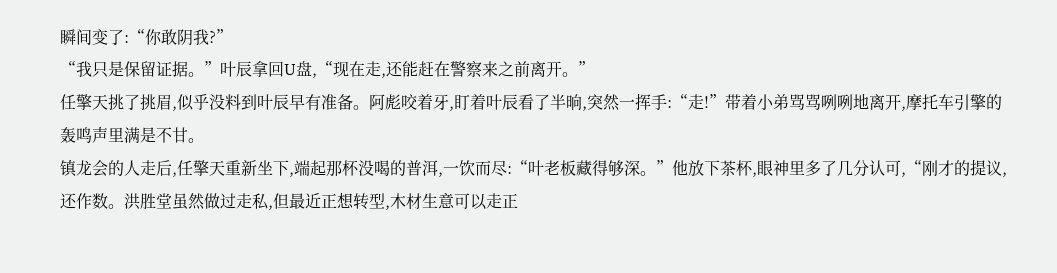瞬间变了:“你敢阴我?”
“我只是保留证据。”叶辰拿回U盘,“现在走,还能赶在警察来之前离开。”
任擎天挑了挑眉,似乎没料到叶辰早有准备。阿彪咬着牙,盯着叶辰看了半晌,突然一挥手:“走!”带着小弟骂骂咧咧地离开,摩托车引擎的轰鸣声里满是不甘。
镇龙会的人走后,任擎天重新坐下,端起那杯没喝的普洱,一饮而尽:“叶老板藏得够深。”他放下茶杯,眼神里多了几分认可,“刚才的提议,还作数。洪胜堂虽然做过走私,但最近正想转型,木材生意可以走正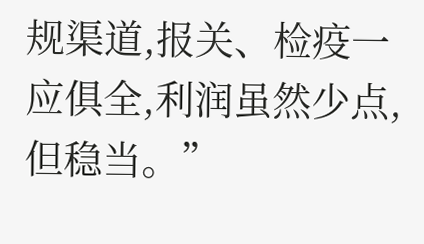规渠道,报关、检疫一应俱全,利润虽然少点,但稳当。”